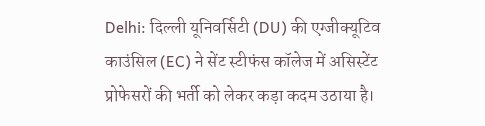Delhi: दिल्ली यूनिवर्सिटी (DU) की एग्जीक्यूटिव काउंसिल (EC) ने सेंट स्टीफंस कॉलेज में असिस्टेंट प्रोफेसरों की भर्ती को लेकर कड़ा कदम उठाया है।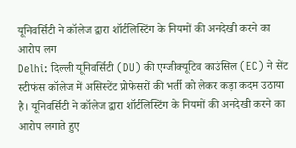यूनिवर्सिटी ने कॉलेज द्वारा शॉर्टलिस्टिंग के नियमों की अनदेखी करने का आरोप लग
Delhi: दिल्ली यूनिवर्सिटी (DU) की एग्जीक्यूटिव काउंसिल (EC) ने सेंट स्टीफंस कॉलेज में असिस्टेंट प्रोफेसरों की भर्ती को लेकर कड़ा कदम उठाया है। यूनिवर्सिटी ने कॉलेज द्वारा शॉर्टलिस्टिंग के नियमों की अनदेखी करने का आरोप लगाते हुए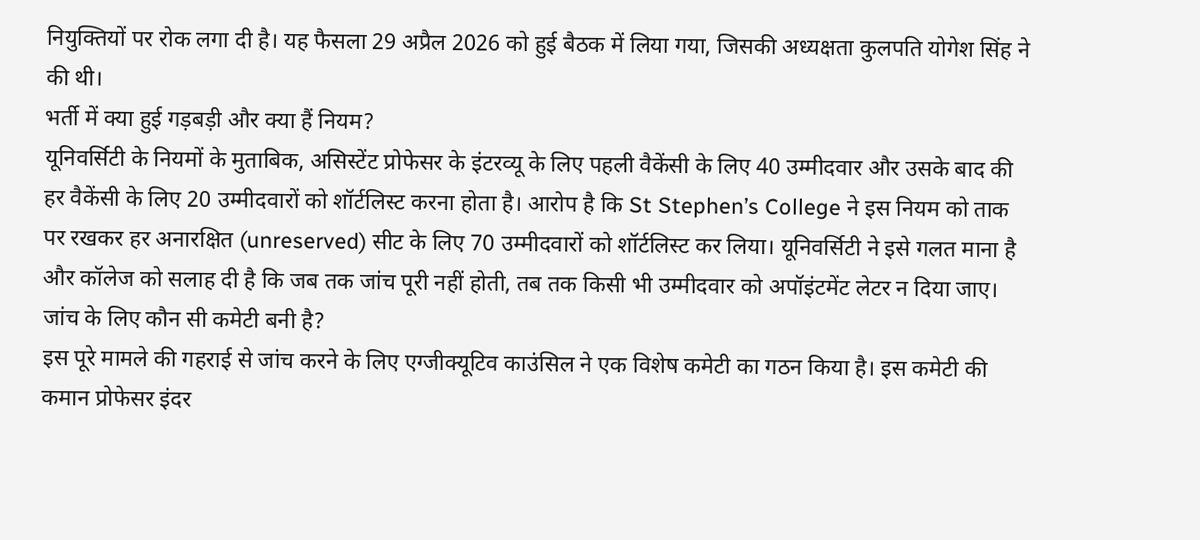नियुक्तियों पर रोक लगा दी है। यह फैसला 29 अप्रैल 2026 को हुई बैठक में लिया गया, जिसकी अध्यक्षता कुलपति योगेश सिंह ने की थी।
भर्ती में क्या हुई गड़बड़ी और क्या हैं नियम?
यूनिवर्सिटी के नियमों के मुताबिक, असिस्टेंट प्रोफेसर के इंटरव्यू के लिए पहली वैकेंसी के लिए 40 उम्मीदवार और उसके बाद की हर वैकेंसी के लिए 20 उम्मीदवारों को शॉर्टलिस्ट करना होता है। आरोप है कि St Stephen’s College ने इस नियम को ताक पर रखकर हर अनारक्षित (unreserved) सीट के लिए 70 उम्मीदवारों को शॉर्टलिस्ट कर लिया। यूनिवर्सिटी ने इसे गलत माना है और कॉलेज को सलाह दी है कि जब तक जांच पूरी नहीं होती, तब तक किसी भी उम्मीदवार को अपॉइंटमेंट लेटर न दिया जाए।
जांच के लिए कौन सी कमेटी बनी है?
इस पूरे मामले की गहराई से जांच करने के लिए एग्जीक्यूटिव काउंसिल ने एक विशेष कमेटी का गठन किया है। इस कमेटी की कमान प्रोफेसर इंदर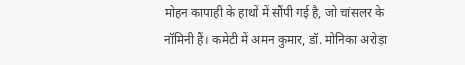मोहन कापाही के हाथों में सौंपी गई है, जो चांसलर के नॉमिनी हैं। कमेटी में अमन कुमार, डॉ. मोनिका अरोड़ा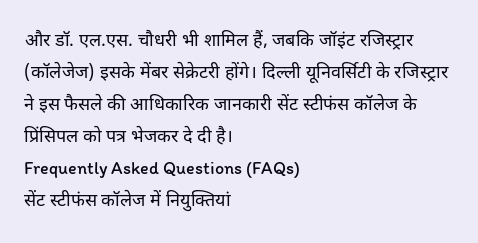और डॉ. एल.एस. चौधरी भी शामिल हैं, जबकि जॉइंट रजिस्ट्रार (कॉलेजेज) इसके मेंबर सेक्रेटरी होंगे। दिल्ली यूनिवर्सिटी के रजिस्ट्रार ने इस फैसले की आधिकारिक जानकारी सेंट स्टीफंस कॉलेज के प्रिंसिपल को पत्र भेजकर दे दी है।
Frequently Asked Questions (FAQs)
सेंट स्टीफंस कॉलेज में नियुक्तियां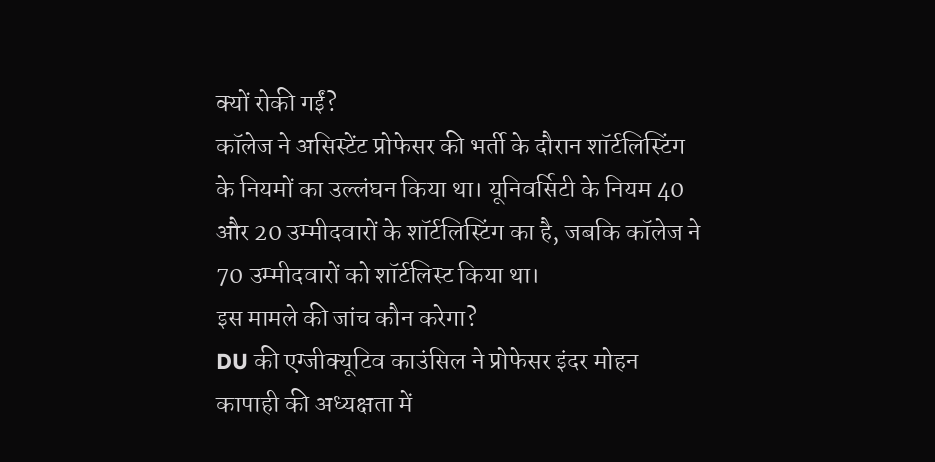क्यों रोकी गईं?
कॉलेज ने असिस्टेंट प्रोफेसर की भर्ती के दौरान शॉर्टलिस्टिंग के नियमों का उल्लंघन किया था। यूनिवर्सिटी के नियम 40 और 20 उम्मीदवारों के शॉर्टलिस्टिंग का है, जबकि कॉलेज ने 70 उम्मीदवारों को शॉर्टलिस्ट किया था।
इस मामले की जांच कौन करेगा?
DU की एग्जीक्यूटिव काउंसिल ने प्रोफेसर इंदर मोहन कापाही की अध्यक्षता में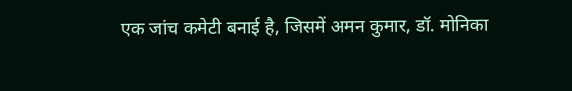एक जांच कमेटी बनाई है, जिसमें अमन कुमार, डॉ. मोनिका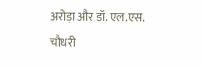अरोड़ा और डॉ. एल.एस. चौधरी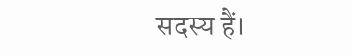सदस्य हैं।